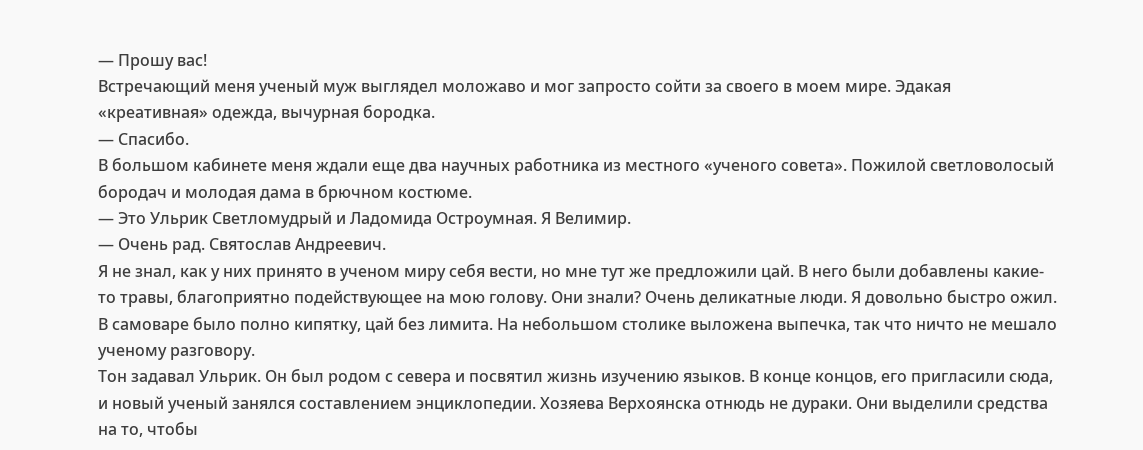— Прошу вас!
Встречающий меня ученый муж выглядел моложаво и мог запросто сойти за своего в моем мире. Эдакая «креативная» одежда, вычурная бородка.
— Спасибо.
В большом кабинете меня ждали еще два научных работника из местного «ученого совета». Пожилой светловолосый бородач и молодая дама в брючном костюме.
— Это Ульрик Светломудрый и Ладомида Остроумная. Я Велимир.
— Очень рад. Святослав Андреевич.
Я не знал, как у них принято в ученом миру себя вести, но мне тут же предложили цай. В него были добавлены какие-то травы, благоприятно подействующее на мою голову. Они знали? Очень деликатные люди. Я довольно быстро ожил. В самоваре было полно кипятку, цай без лимита. На небольшом столике выложена выпечка, так что ничто не мешало ученому разговору.
Тон задавал Ульрик. Он был родом с севера и посвятил жизнь изучению языков. В конце концов, его пригласили сюда, и новый ученый занялся составлением энциклопедии. Хозяева Верхоянска отнюдь не дураки. Они выделили средства на то, чтобы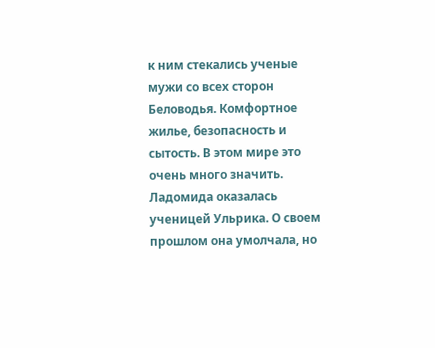к ним стекались ученые мужи со всех сторон Беловодья. Комфортное жилье, безопасность и сытость. В этом мире это очень много значить. Ладомида оказалась ученицей Ульрика. О своем прошлом она умолчала, но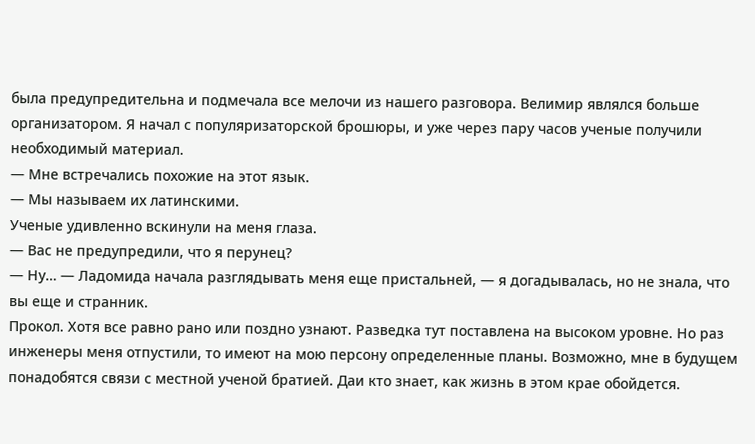была предупредительна и подмечала все мелочи из нашего разговора. Велимир являлся больше организатором. Я начал с популяризаторской брошюры, и уже через пару часов ученые получили необходимый материал.
— Мне встречались похожие на этот язык.
— Мы называем их латинскими.
Ученые удивленно вскинули на меня глаза.
— Вас не предупредили, что я перунец?
— Ну… — Ладомида начала разглядывать меня еще пристальней, — я догадывалась, но не знала, что вы еще и странник.
Прокол. Хотя все равно рано или поздно узнают. Разведка тут поставлена на высоком уровне. Но раз инженеры меня отпустили, то имеют на мою персону определенные планы. Возможно, мне в будущем понадобятся связи с местной ученой братией. Даи кто знает, как жизнь в этом крае обойдется.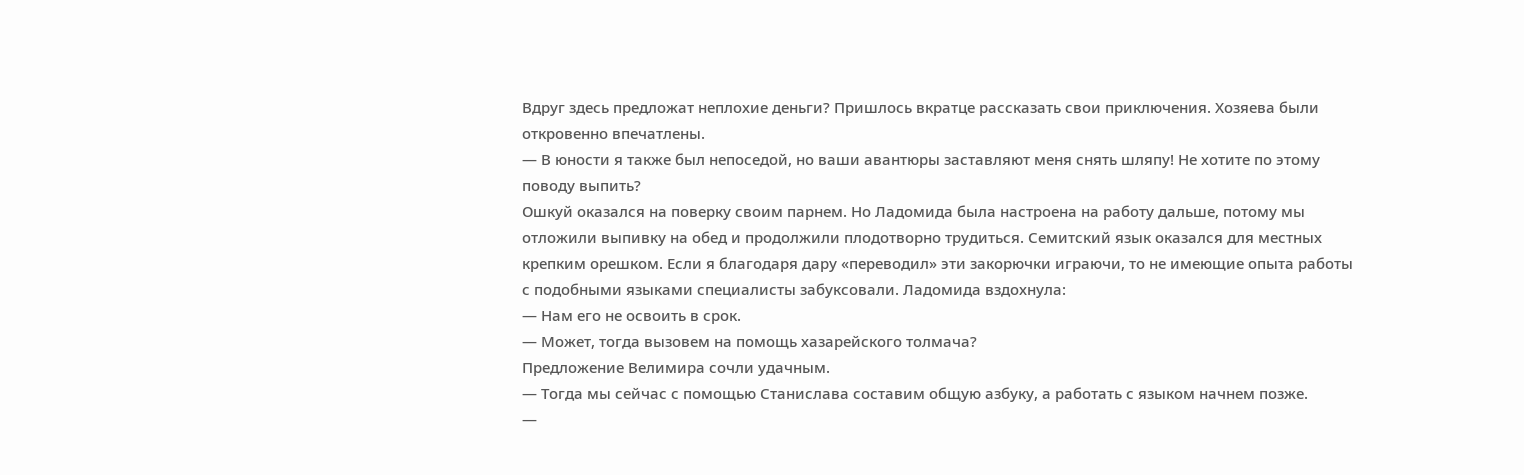Вдруг здесь предложат неплохие деньги? Пришлось вкратце рассказать свои приключения. Хозяева были откровенно впечатлены.
— В юности я также был непоседой, но ваши авантюры заставляют меня снять шляпу! Не хотите по этому поводу выпить?
Ошкуй оказался на поверку своим парнем. Но Ладомида была настроена на работу дальше, потому мы отложили выпивку на обед и продолжили плодотворно трудиться. Семитский язык оказался для местных крепким орешком. Если я благодаря дару «переводил» эти закорючки играючи, то не имеющие опыта работы с подобными языками специалисты забуксовали. Ладомида вздохнула:
— Нам его не освоить в срок.
— Может, тогда вызовем на помощь хазарейского толмача?
Предложение Велимира сочли удачным.
— Тогда мы сейчас с помощью Станислава составим общую азбуку, а работать с языком начнем позже.
—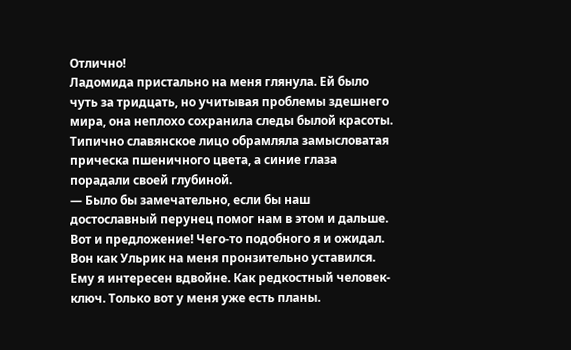Отлично!
Ладомида пристально на меня глянула. Ей было чуть за тридцать, но учитывая проблемы здешнего мира, она неплохо сохранила следы былой красоты. Типично славянское лицо обрамляла замысловатая прическа пшеничного цвета, а синие глаза порадали своей глубиной.
— Было бы замечательно, если бы наш достославный перунец помог нам в этом и дальше.
Вот и предложение! Чего-то подобного я и ожидал. Вон как Ульрик на меня пронзительно уставился. Ему я интересен вдвойне. Как редкостный человек-ключ. Только вот у меня уже есть планы.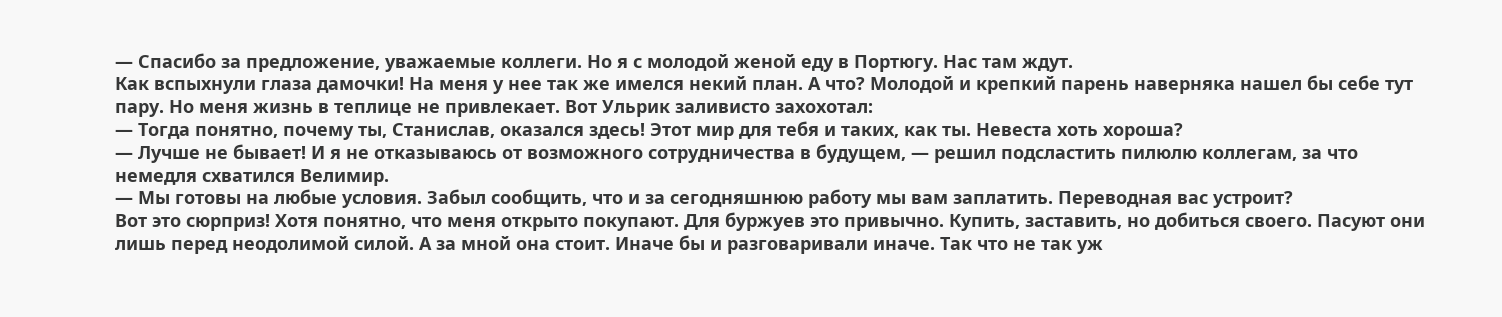— Спасибо за предложение, уважаемые коллеги. Но я с молодой женой еду в Портюгу. Нас там ждут.
Как вспыхнули глаза дамочки! На меня у нее так же имелся некий план. А что? Молодой и крепкий парень наверняка нашел бы себе тут пару. Но меня жизнь в теплице не привлекает. Вот Ульрик заливисто захохотал:
— Тогда понятно, почему ты, Станислав, оказался здесь! Этот мир для тебя и таких, как ты. Невеста хоть хороша?
— Лучше не бывает! И я не отказываюсь от возможного сотрудничества в будущем, — решил подсластить пилюлю коллегам, за что немедля схватился Велимир.
— Мы готовы на любые условия. Забыл сообщить, что и за сегодняшнюю работу мы вам заплатить. Переводная вас устроит?
Вот это сюрприз! Хотя понятно, что меня открыто покупают. Для буржуев это привычно. Купить, заставить, но добиться своего. Пасуют они лишь перед неодолимой силой. А за мной она стоит. Иначе бы и разговаривали иначе. Так что не так уж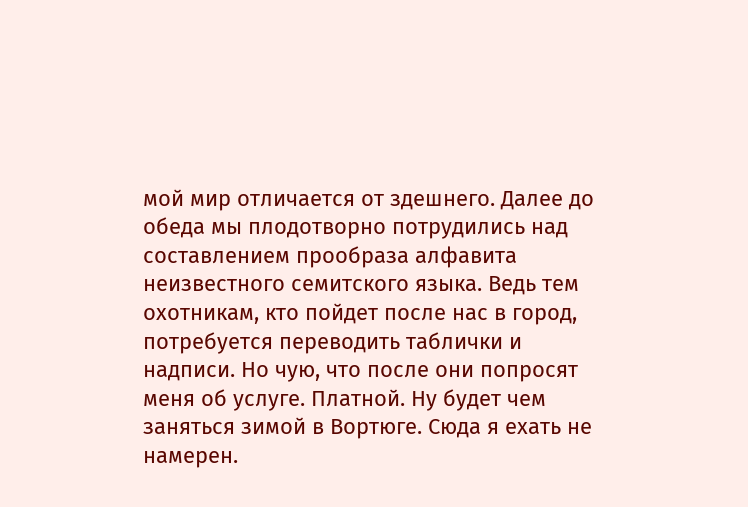мой мир отличается от здешнего. Далее до обеда мы плодотворно потрудились над составлением прообраза алфавита неизвестного семитского языка. Ведь тем охотникам, кто пойдет после нас в город, потребуется переводить таблички и надписи. Но чую, что после они попросят меня об услуге. Платной. Ну будет чем заняться зимой в Вортюге. Сюда я ехать не намерен.